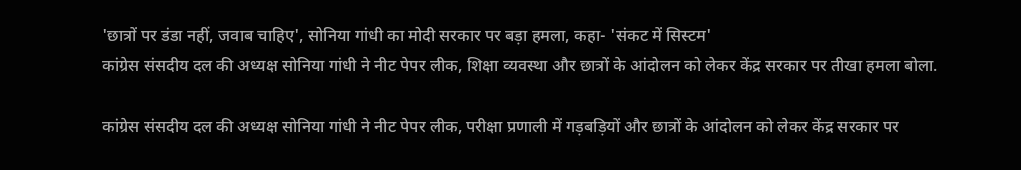'छात्रों पर डंडा नहीं, जवाब चाहिए', सोनिया गांधी का मोदी सरकार पर बड़ा हमला, कहा- 'संकट में सिस्टम'
कांग्रेस संसदीय दल की अध्यक्ष सोनिया गांधी ने नीट पेपर लीक, शिक्षा व्यवस्था और छात्रों के आंदोलन को लेकर केंद्र सरकार पर तीखा हमला बोला.

कांग्रेस संसदीय दल की अध्यक्ष सोनिया गांधी ने नीट पेपर लीक, परीक्षा प्रणाली में गड़बड़ियों और छात्रों के आंदोलन को लेकर केंद्र सरकार पर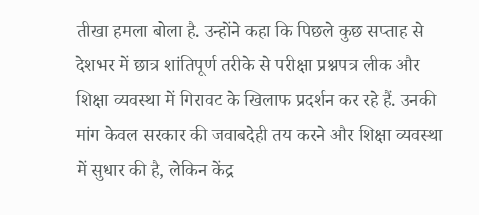तीखा हमला बोला है. उन्होंने कहा कि पिछले कुछ सप्ताह से देशभर में छात्र शांतिपूर्ण तरीके से परीक्षा प्रश्नपत्र लीक और शिक्षा व्यवस्था में गिरावट के खिलाफ प्रदर्शन कर रहे हैं. उनकी मांग केवल सरकार की जवाबदेही तय करने और शिक्षा व्यवस्था में सुधार की है, लेकिन केंद्र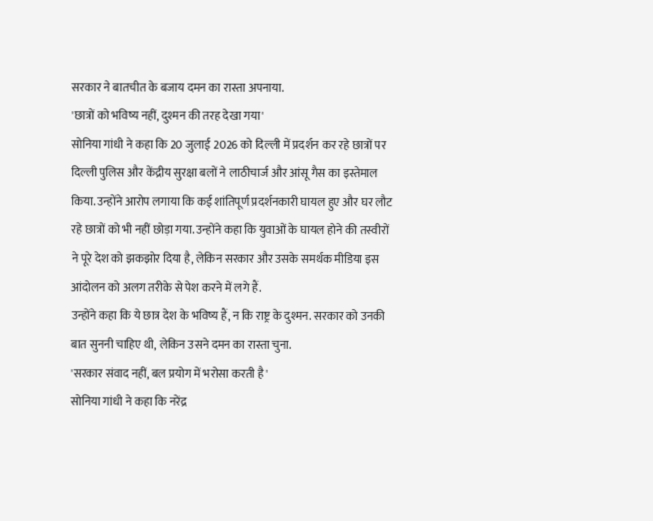सरकार ने बातचीत के बजाय दमन का रास्ता अपनाया.
'छात्रों को भविष्य नहीं, दुश्मन की तरह देखा गया'
सोनिया गांधी ने कहा कि 20 जुलाई 2026 को दिल्ली में प्रदर्शन कर रहे छात्रों पर दिल्ली पुलिस और केंद्रीय सुरक्षा बलों ने लाठीचार्ज और आंसू गैस का इस्तेमाल किया. उन्होंने आरोप लगाया कि कई शांतिपूर्ण प्रदर्शनकारी घायल हुए और घर लौट रहे छात्रों को भी नहीं छोड़ा गया. उन्होंने कहा कि युवाओं के घायल होने की तस्वीरों ने पूरे देश को झकझोर दिया है, लेकिन सरकार और उसके समर्थक मीडिया इस आंदोलन को अलग तरीके से पेश करने में लगे हैं.
उन्होंने कहा कि ये छात्र देश के भविष्य हैं, न कि राष्ट्र के दुश्मन. सरकार को उनकी बात सुननी चाहिए थी, लेकिन उसने दमन का रास्ता चुना.
'सरकार संवाद नहीं, बल प्रयोग में भरोसा करती है'
सोनिया गांधी ने कहा कि नरेंद्र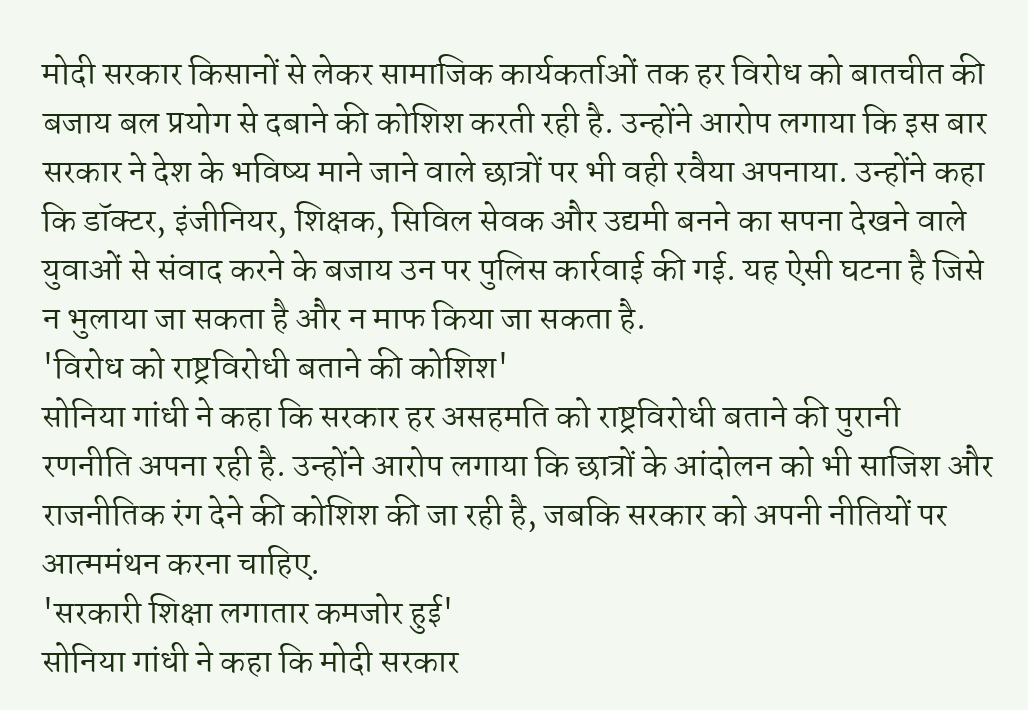मोदी सरकार किसानों से लेकर सामाजिक कार्यकर्ताओं तक हर विरोध को बातचीत की बजाय बल प्रयोग से दबाने की कोशिश करती रही है. उन्होंने आरोप लगाया कि इस बार सरकार ने देश के भविष्य माने जाने वाले छात्रों पर भी वही रवैया अपनाया. उन्होंने कहा कि डॉक्टर, इंजीनियर, शिक्षक, सिविल सेवक और उद्यमी बनने का सपना देखने वाले युवाओं से संवाद करने के बजाय उन पर पुलिस कार्रवाई की गई. यह ऐसी घटना है जिसे न भुलाया जा सकता है और न माफ किया जा सकता है.
'विरोध को राष्ट्रविरोधी बताने की कोशिश'
सोनिया गांधी ने कहा कि सरकार हर असहमति को राष्ट्रविरोधी बताने की पुरानी रणनीति अपना रही है. उन्होंने आरोप लगाया कि छात्रों के आंदोलन को भी साजिश और राजनीतिक रंग देने की कोशिश की जा रही है, जबकि सरकार को अपनी नीतियों पर आत्ममंथन करना चाहिए.
'सरकारी शिक्षा लगातार कमजोर हुई'
सोनिया गांधी ने कहा कि मोदी सरकार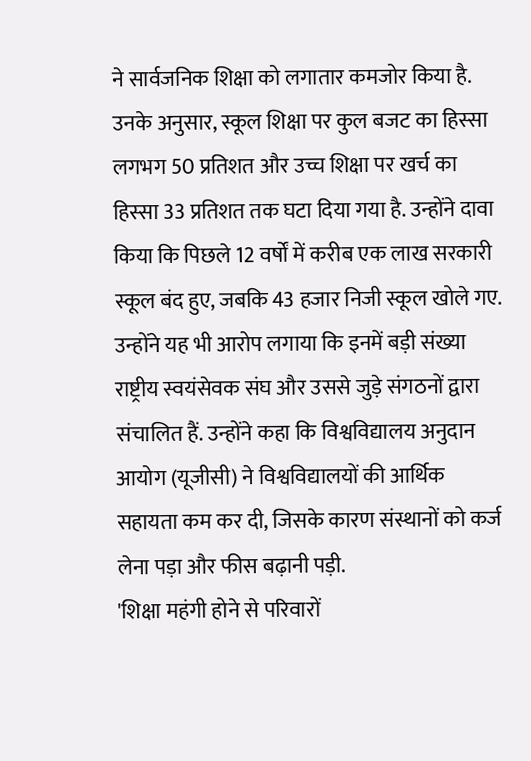ने सार्वजनिक शिक्षा को लगातार कमजोर किया है. उनके अनुसार, स्कूल शिक्षा पर कुल बजट का हिस्सा लगभग 50 प्रतिशत और उच्च शिक्षा पर खर्च का हिस्सा 33 प्रतिशत तक घटा दिया गया है. उन्होंने दावा किया कि पिछले 12 वर्षों में करीब एक लाख सरकारी स्कूल बंद हुए, जबकि 43 हजार निजी स्कूल खोले गए. उन्होंने यह भी आरोप लगाया कि इनमें बड़ी संख्या राष्ट्रीय स्वयंसेवक संघ और उससे जुड़े संगठनों द्वारा संचालित हैं. उन्होंने कहा कि विश्वविद्यालय अनुदान आयोग (यूजीसी) ने विश्वविद्यालयों की आर्थिक सहायता कम कर दी, जिसके कारण संस्थानों को कर्ज लेना पड़ा और फीस बढ़ानी पड़ी.
'शिक्षा महंगी होने से परिवारों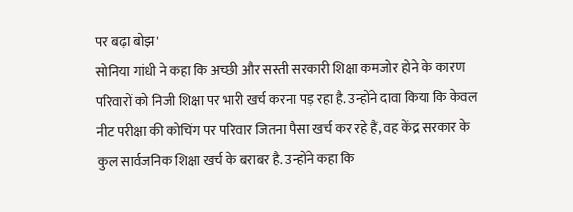पर बढ़ा बोझ'
सोनिया गांधी ने कहा कि अच्छी और सस्ती सरकारी शिक्षा कमजोर होने के कारण परिवारों को निजी शिक्षा पर भारी खर्च करना पड़ रहा है. उन्होंने दावा किया कि केवल नीट परीक्षा की कोचिंग पर परिवार जितना पैसा खर्च कर रहे हैं, वह केंद्र सरकार के कुल सार्वजनिक शिक्षा खर्च के बराबर है. उन्होंने कहा कि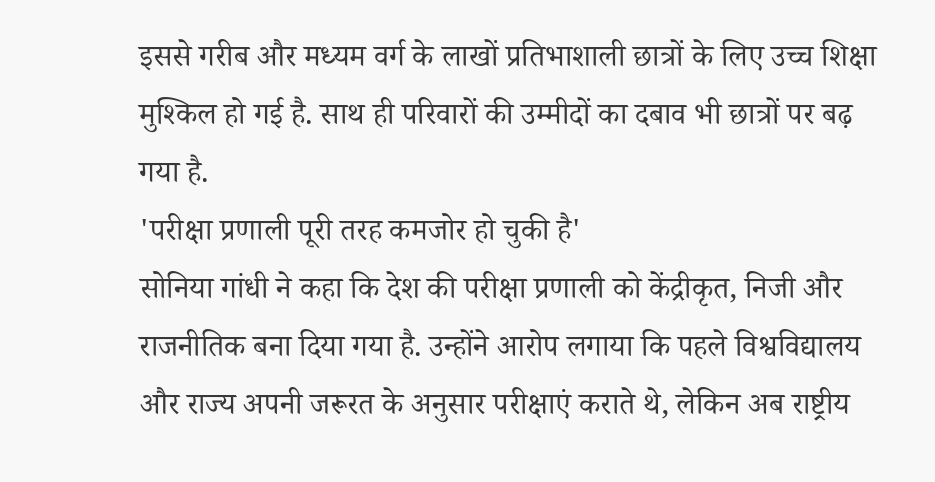इससे गरीब और मध्यम वर्ग के लाखों प्रतिभाशाली छात्रों के लिए उच्च शिक्षा मुश्किल हो गई है. साथ ही परिवारों की उम्मीदों का दबाव भी छात्रों पर बढ़ गया है.
'परीक्षा प्रणाली पूरी तरह कमजोर हो चुकी है'
सोनिया गांधी ने कहा कि देश की परीक्षा प्रणाली को केंद्रीकृत, निजी और राजनीतिक बना दिया गया है. उन्होंने आरोप लगाया कि पहले विश्वविद्यालय और राज्य अपनी जरूरत के अनुसार परीक्षाएं कराते थे, लेकिन अब राष्ट्रीय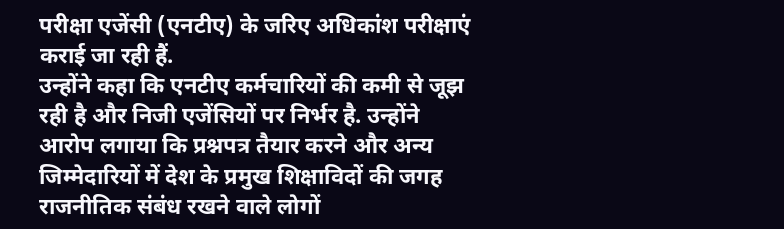परीक्षा एजेंसी (एनटीए) के जरिए अधिकांश परीक्षाएं कराई जा रही हैं.
उन्होंने कहा कि एनटीए कर्मचारियों की कमी से जूझ रही है और निजी एजेंसियों पर निर्भर है. उन्होंने आरोप लगाया कि प्रश्नपत्र तैयार करने और अन्य जिम्मेदारियों में देश के प्रमुख शिक्षाविदों की जगह राजनीतिक संबंध रखने वाले लोगों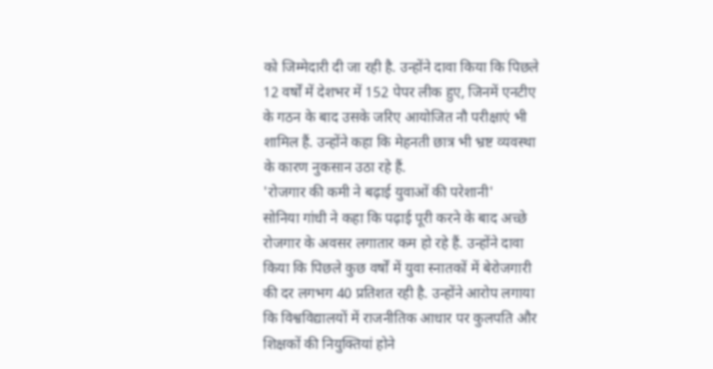को जिम्मेदारी दी जा रही है. उन्होंने दावा किया कि पिछले 12 वर्षों में देशभर में 152 पेपर लीक हुए, जिनमें एनटीए के गठन के बाद उसके जरिए आयोजित नौ परीक्षाएं भी शामिल हैं. उन्होंने कहा कि मेहनती छात्र भी भ्रष्ट व्यवस्था के कारण नुकसान उठा रहे हैं.
'रोजगार की कमी ने बढ़ाई युवाओं की परेशानी'
सोनिया गांधी ने कहा कि पढ़ाई पूरी करने के बाद अच्छे रोजगार के अवसर लगातार कम हो रहे हैं. उन्होंने दावा किया कि पिछले कुछ वर्षों में युवा स्नातकों में बेरोजगारी की दर लगभग 40 प्रतिशत रही है. उन्होंने आरोप लगाया कि विश्वविद्यालयों में राजनीतिक आधार पर कुलपति और शिक्षकों की नियुक्तियां होने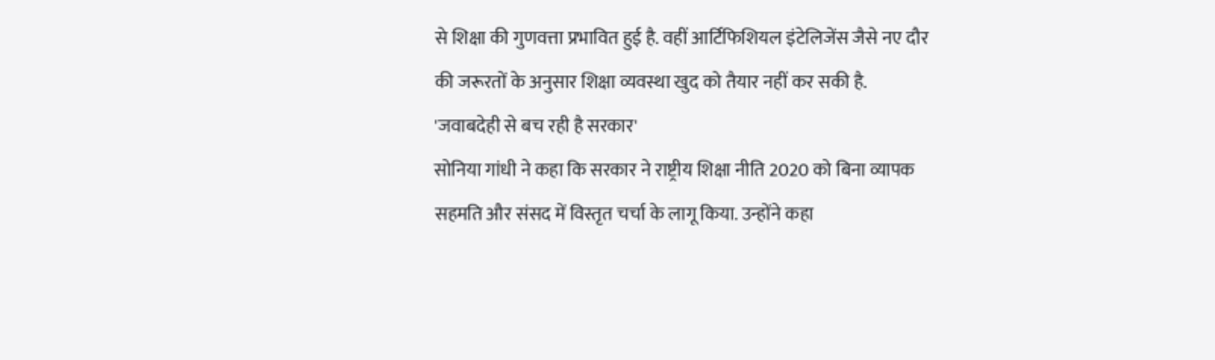से शिक्षा की गुणवत्ता प्रभावित हुई है. वहीं आर्टिफिशियल इंटेलिजेंस जैसे नए दौर की जरूरतों के अनुसार शिक्षा व्यवस्था खुद को तैयार नहीं कर सकी है.
'जवाबदेही से बच रही है सरकार'
सोनिया गांधी ने कहा कि सरकार ने राष्ट्रीय शिक्षा नीति 2020 को बिना व्यापक सहमति और संसद में विस्तृत चर्चा के लागू किया. उन्होंने कहा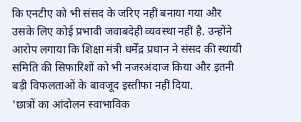कि एनटीए को भी संसद के जरिए नहीं बनाया गया और उसके लिए कोई प्रभावी जवाबदेही व्यवस्था नहीं है. उन्होंने आरोप लगाया कि शिक्षा मंत्री धर्मेंद्र प्रधान ने संसद की स्थायी समिति की सिफारिशों को भी नजरअंदाज किया और इतनी बड़ी विफलताओं के बावजूद इस्तीफा नहीं दिया.
'छात्रों का आंदोलन स्वाभाविक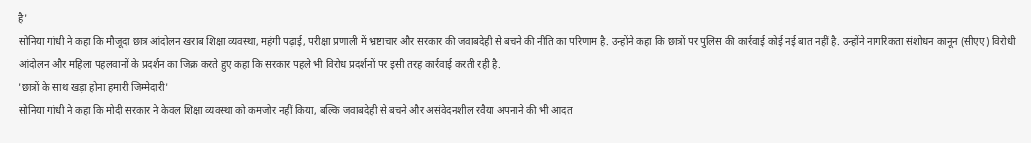है'
सोनिया गांधी ने कहा कि मौजूदा छात्र आंदोलन खराब शिक्षा व्यवस्था, महंगी पढ़ाई, परीक्षा प्रणाली में भ्रष्टाचार और सरकार की जवाबदेही से बचने की नीति का परिणाम है. उन्होंने कहा कि छात्रों पर पुलिस की कार्रवाई कोई नई बात नहीं है. उन्होंने नागरिकता संशोधन कानून (सीएए) विरोधी आंदोलन और महिला पहलवानों के प्रदर्शन का जिक्र करते हुए कहा कि सरकार पहले भी विरोध प्रदर्शनों पर इसी तरह कार्रवाई करती रही है.
'छात्रों के साथ खड़ा होना हमारी जिम्मेदारी'
सोनिया गांधी ने कहा कि मोदी सरकार ने केवल शिक्षा व्यवस्था को कमजोर नहीं किया, बल्कि जवाबदेही से बचने और असंवेदनशील रवैया अपनाने की भी आदत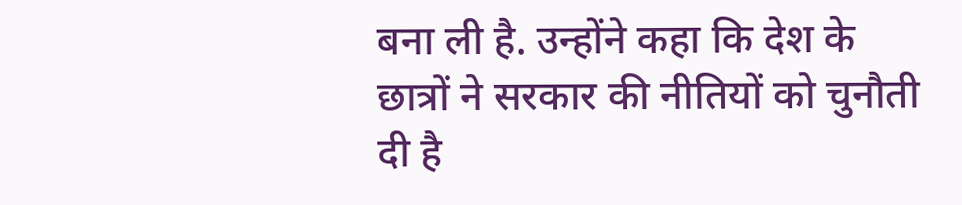बना ली है. उन्होंने कहा कि देश के छात्रों ने सरकार की नीतियों को चुनौती दी है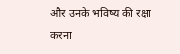और उनके भविष्य की रक्षा करना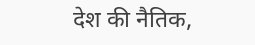देश की नैतिक,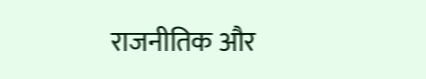राजनीतिक और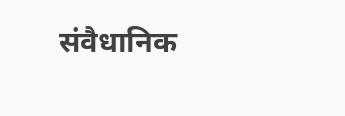संवैधानिक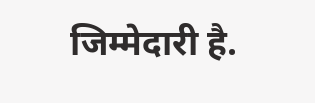जिम्मेदारी है.